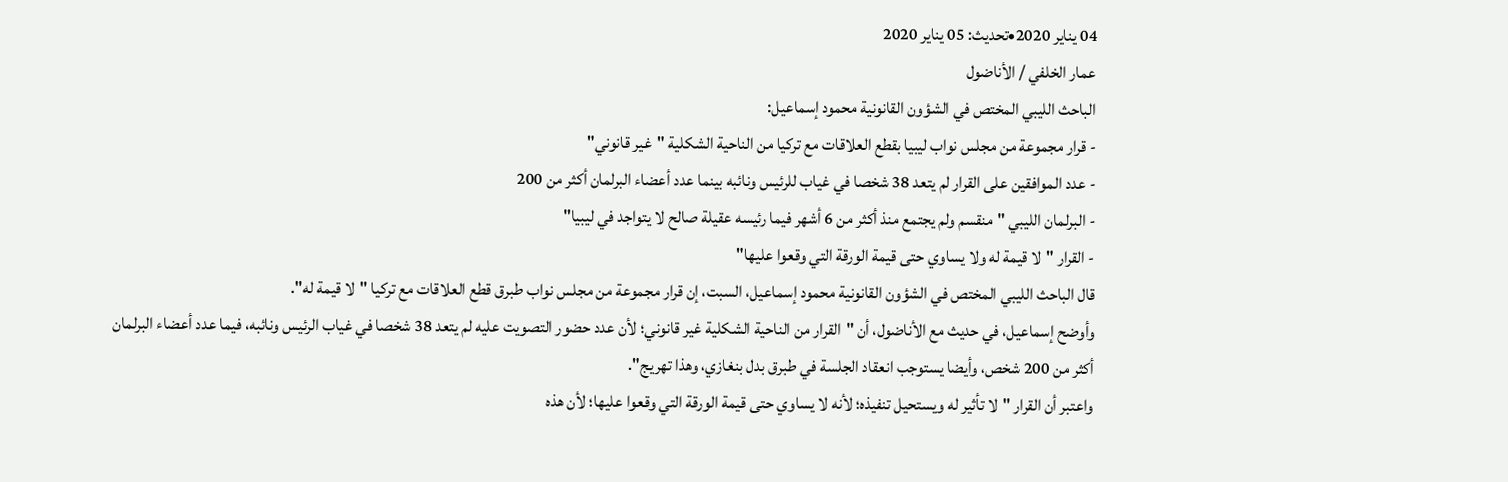04 يناير 2020•تحديث: 05 يناير 2020
عمار الخلفي / الأناضول
الباحث الليبي المختص في الشؤون القانونية محمود إسماعيل:
- قرار مجموعة من مجلس نواب ليبيا بقطع العلاقات مع تركيا من الناحية الشكلية "غير قانوني"
- عدد الموافقين على القرار لم يتعد 38 شخصا في غياب للرئيس ونائبه بينما عدد أعضاء البرلمان أكثر من 200
- البرلمان الليبي "منقسم ولم يجتمع منذ أكثر من 6 أشهر فيما رئيسه عقيلة صالح لا يتواجد في ليبيا"
- القرار "لا قيمة له ولا يساوي حتى قيمة الورقة التي وقعوا عليها"
قال الباحث الليبي المختص في الشؤون القانونية محمود إسماعيل، السبت، إن قرار مجموعة من مجلس نواب طبرق قطع العلاقات مع تركيا "لا قيمة له".
وأوضح إسماعيل، في حديث مع الأناضول، أن "القرار من الناحية الشكلية غير قانوني؛ لأن عدد حضور التصويت عليه لم يتعد 38 شخصا في غياب الرئيس ونائبه، فيما عدد أعضاء البرلمان أكثر من 200 شخص، وأيضا يستوجب انعقاد الجلسة في طبرق بدل بنغازي، وهذا تهريج".
واعتبر أن القرار "لا تأثير له ويستحيل تنفيذه؛ لأنه لا يساوي حتى قيمة الورقة التي وقعوا عليها؛ لأن هذه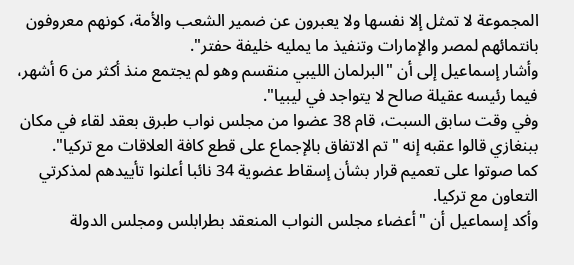المجموعة لا تمثل إلا نفسها ولا يعبرون عن ضمير الشعب والأمة، كونهم معروفون بانتمائهم لمصر والإمارات وتنفيذ ما يمليه خليفة حفتر".
وأشار إسماعيل إلى أن "البرلمان الليبي منقسم وهو لم يجتمع منذ أكثر من 6 أشهر، فيما رئيسه عقيلة صالح لا يتواجد في ليبيا".
وفي وقت سابق السبت، قام 38 عضوا من مجلس نواب طبرق بعقد لقاء في مكان ببنغازي قالوا عقبه إنه "تم الاتفاق بالإجماع على قطع كافة العلاقات مع تركيا".
كما صوتوا على تعميم قرار بشأن إسقاط عضوية 34 نائبا أعلنوا تأييدهم لمذكرتي التعاون مع تركيا.
وأكد إسماعيل أن "أعضاء مجلس النواب المنعقد بطرابلس ومجلس الدولة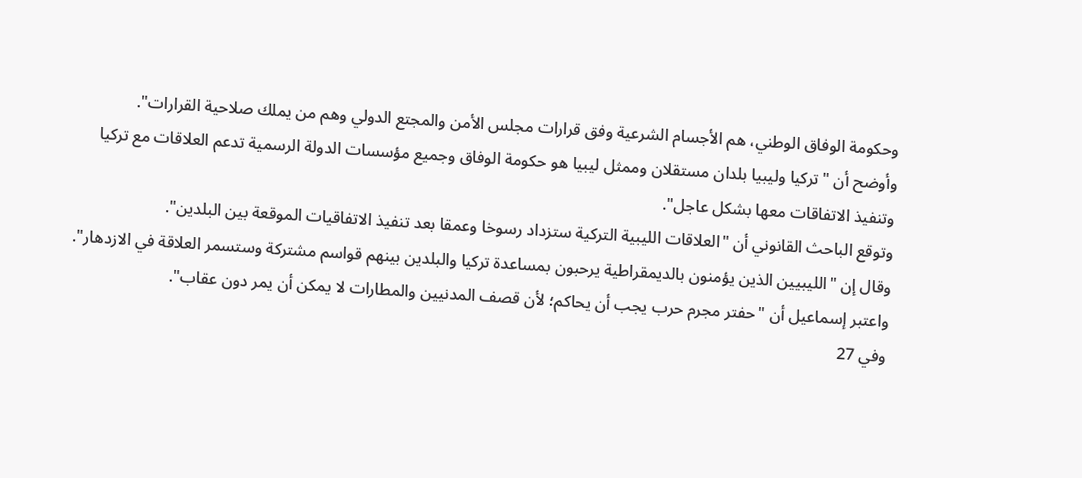وحكومة الوفاق الوطني، هم الأجسام الشرعية وفق قرارات مجلس الأمن والمجتع الدولي وهم من يملك صلاحية القرارات".
وأوضح أن "تركيا وليبيا بلدان مستقلان وممثل ليبيا هو حكومة الوفاق وجميع مؤسسات الدولة الرسمية تدعم العلاقات مع تركيا وتنفيذ الاتفاقات معها بشكل عاجل".
وتوقع الباحث القانوني أن "العلاقات الليبية التركية ستزداد رسوخا وعمقا بعد تنفيذ الاتفاقيات الموقعة بين البلدين".
وقال إن "الليبيين الذين يؤمنون بالديمقراطية يرحبون بمساعدة تركيا والبلدين بينهم قواسم مشتركة وستسمر العلاقة في الازدهار".
واعتبر إسماعيل أن "حفتر مجرم حرب يجب أن يحاكم؛ لأن قصف المدنيين والمطارات لا يمكن أن يمر دون عقاب".
وفي 27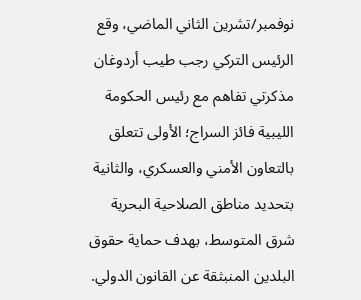نوفمبر/تشرين الثاني الماضي، وقع الرئيس التركي رجب طيب أردوغان مذكرتي تفاهم مع رئيس الحكومة الليبية فائز السراج؛ الأولى تتعلق بالتعاون الأمني والعسكري، والثانية بتحديد مناطق الصلاحية البحرية شرق المتوسط، بهدف حماية حقوق البلدين المنبثقة عن القانون الدولي.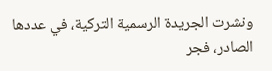ونشرت الجريدة الرسمية التركية، في عددها الصادر، فجر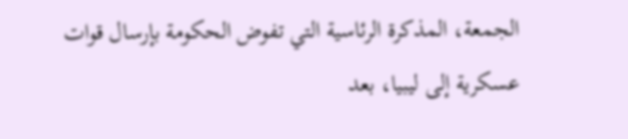الجمعة، المذكرة الرئاسية التي تفوض الحكومة بإرسال قوات عسكرية إلى ليبيا، بعد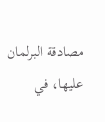مصادقة البرلمان عليها، في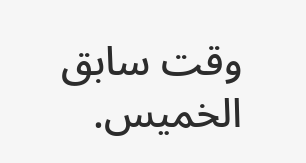وقت سابق الخميس.